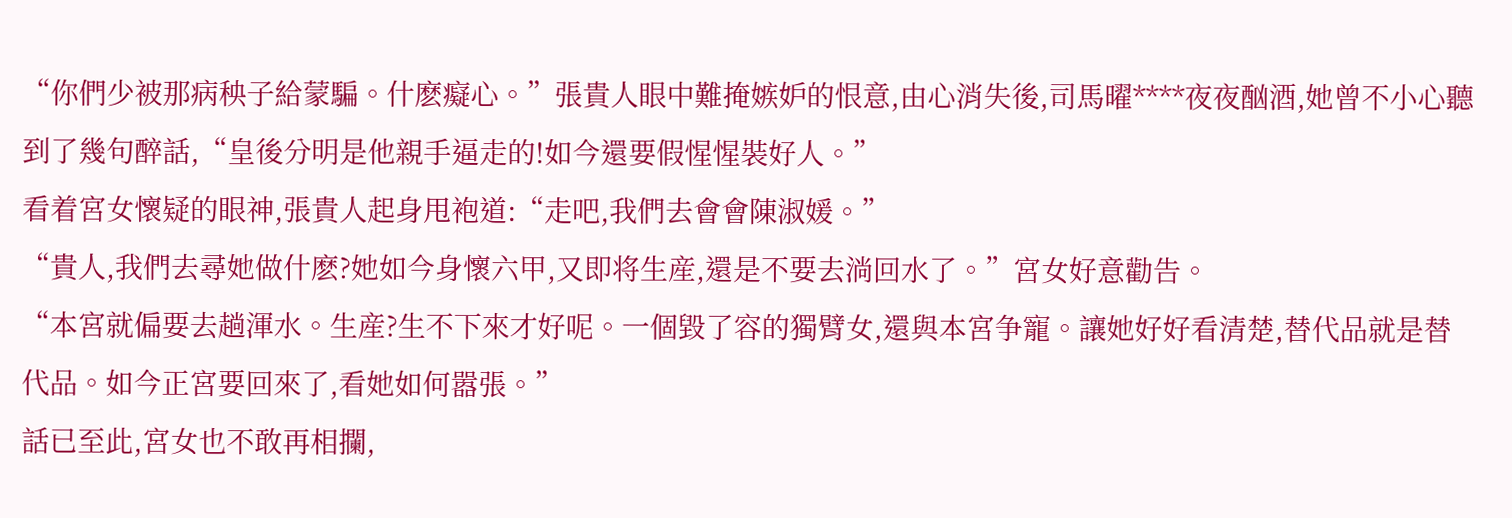“你們少被那病秧子給蒙騙。什麽癡心。”張貴人眼中難掩嫉妒的恨意,由心消失後,司馬曜****夜夜酗酒,她曾不小心聽到了幾句醉話,“皇後分明是他親手逼走的!如今還要假惺惺裝好人。”
看着宮女懷疑的眼神,張貴人起身甩袍道:“走吧,我們去會會陳淑媛。”
“貴人,我們去尋她做什麽?她如今身懷六甲,又即将生産,還是不要去淌回水了。”宮女好意勸告。
“本宮就偏要去趟渾水。生産?生不下來才好呢。一個毀了容的獨臂女,還與本宮争寵。讓她好好看清楚,替代品就是替代品。如今正宮要回來了,看她如何嚣張。”
話已至此,宮女也不敢再相攔,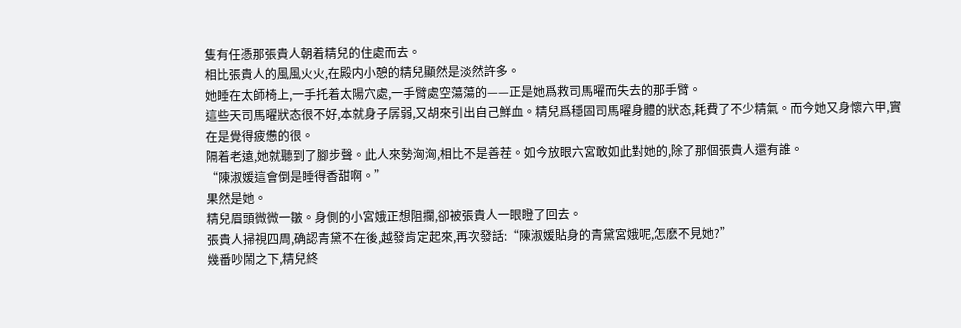隻有任憑那張貴人朝着精兒的住處而去。
相比張貴人的風風火火,在殿内小憩的精兒顯然是淡然許多。
她睡在太師椅上,一手托着太陽穴處,一手臂處空蕩蕩的——正是她爲救司馬曜而失去的那手臂。
這些天司馬曜狀态很不好,本就身子孱弱,又胡來引出自己鮮血。精兒爲穩固司馬曜身體的狀态,耗費了不少精氣。而今她又身懷六甲,實在是覺得疲憊的很。
隔着老遠,她就聽到了腳步聲。此人來勢洶洶,相比不是善茬。如今放眼六宮敢如此對她的,除了那個張貴人還有誰。
“陳淑媛這會倒是睡得香甜啊。”
果然是她。
精兒眉頭微微一皺。身側的小宮娥正想阻攔,卻被張貴人一眼瞪了回去。
張貴人掃視四周,确認青黛不在後,越發肯定起來,再次發話:“陳淑媛貼身的青黛宮娥呢,怎麽不見她?”
幾番吵鬧之下,精兒終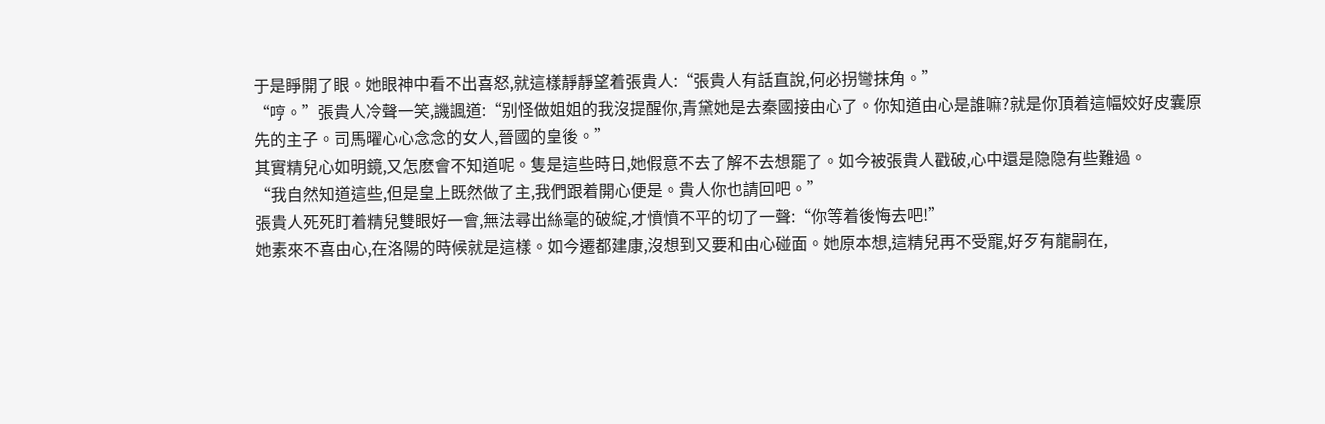于是睜開了眼。她眼神中看不出喜怒,就這樣靜靜望着張貴人:“張貴人有話直說,何必拐彎抹角。”
“哼。”張貴人冷聲一笑,譏諷道:“别怪做姐姐的我沒提醒你,青黛她是去秦國接由心了。你知道由心是誰嘛?就是你頂着這幅姣好皮囊原先的主子。司馬曜心心念念的女人,晉國的皇後。”
其實精兒心如明鏡,又怎麽會不知道呢。隻是這些時日,她假意不去了解不去想罷了。如今被張貴人戳破,心中還是隐隐有些難過。
“我自然知道這些,但是皇上既然做了主,我們跟着開心便是。貴人你也請回吧。”
張貴人死死盯着精兒雙眼好一會,無法尋出絲毫的破綻,才憤憤不平的切了一聲:“你等着後悔去吧!”
她素來不喜由心,在洛陽的時候就是這樣。如今遷都建康,沒想到又要和由心碰面。她原本想,這精兒再不受寵,好歹有龍嗣在,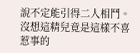說不定能引得二人相鬥。沒想這精兒竟是這樣不喜惹事的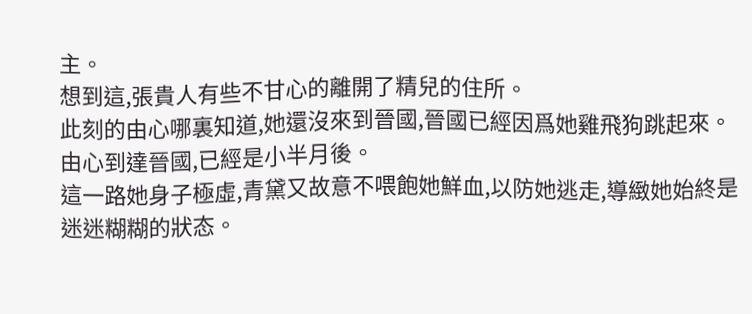主。
想到這,張貴人有些不甘心的離開了精兒的住所。
此刻的由心哪裏知道,她還沒來到晉國,晉國已經因爲她雞飛狗跳起來。
由心到達晉國,已經是小半月後。
這一路她身子極虛,青黛又故意不喂飽她鮮血,以防她逃走,導緻她始終是迷迷糊糊的狀态。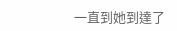一直到她到達了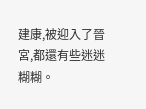建康,被迎入了晉宮,都還有些迷迷糊糊。